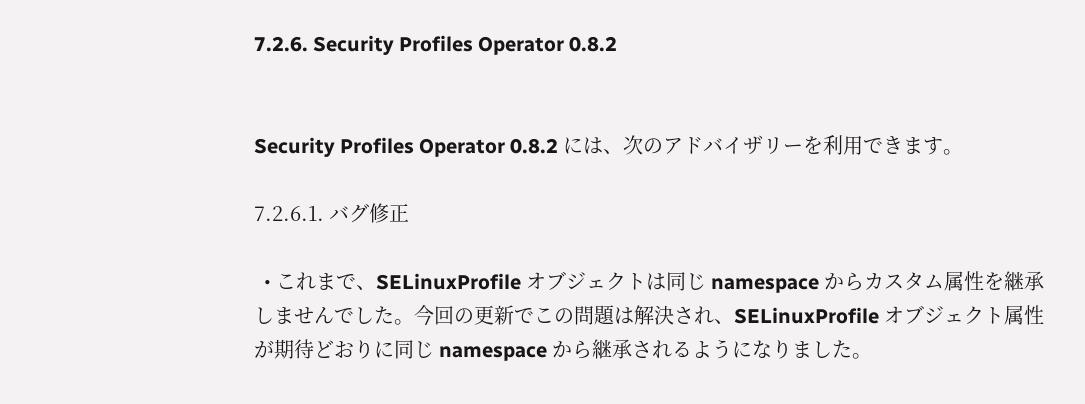7.2.6. Security Profiles Operator 0.8.2


Security Profiles Operator 0.8.2 には、次のアドバイザリーを利用できます。

7.2.6.1. バグ修正

  • これまで、SELinuxProfile オブジェクトは同じ namespace からカスタム属性を継承しませんでした。今回の更新でこの問題は解決され、SELinuxProfile オブジェクト属性が期待どおりに同じ namespace から継承されるようになりました。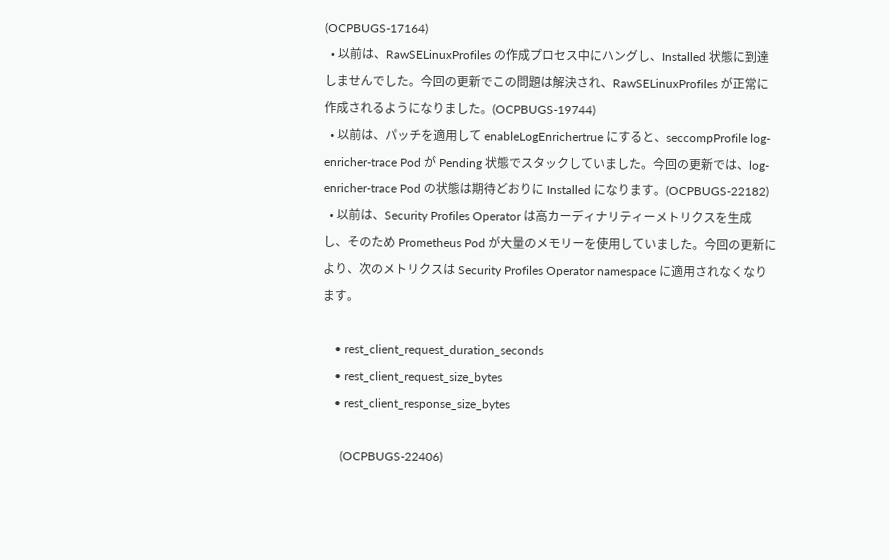(OCPBUGS-17164)
  • 以前は、RawSELinuxProfiles の作成プロセス中にハングし、Installed 状態に到達しませんでした。今回の更新でこの問題は解決され、RawSELinuxProfiles が正常に作成されるようになりました。(OCPBUGS-19744)
  • 以前は、パッチを適用して enableLogEnrichertrue にすると、seccompProfile log-enricher-trace Pod が Pending 状態でスタックしていました。今回の更新では、log-enricher-trace Pod の状態は期待どおりに Installed になります。(OCPBUGS-22182)
  • 以前は、Security Profiles Operator は高カーディナリティーメトリクスを生成し、そのため Prometheus Pod が大量のメモリーを使用していました。今回の更新により、次のメトリクスは Security Profiles Operator namespace に適用されなくなります。

    • rest_client_request_duration_seconds
    • rest_client_request_size_bytes
    • rest_client_response_size_bytes

      (OCPBUGS-22406)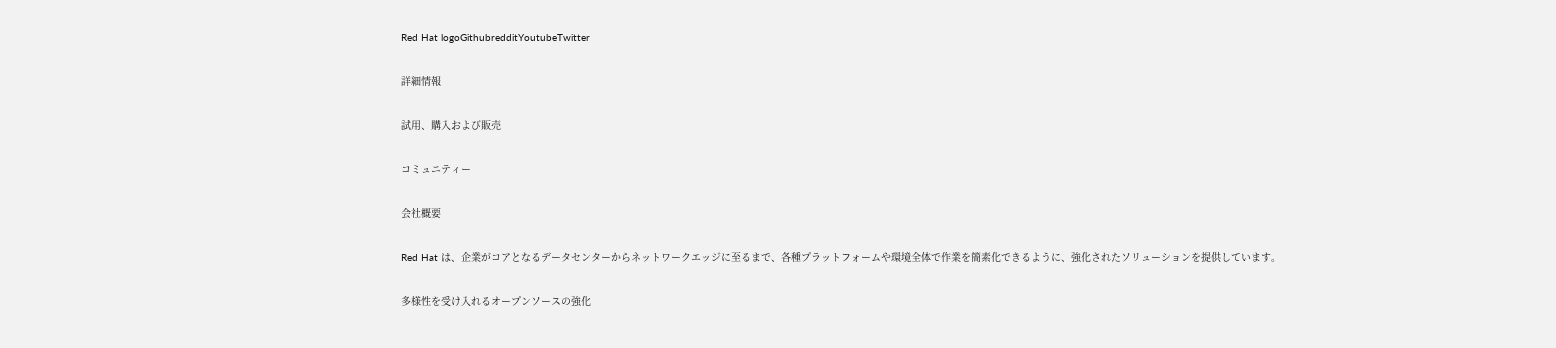Red Hat logoGithubredditYoutubeTwitter

詳細情報

試用、購入および販売

コミュニティー

会社概要

Red Hat は、企業がコアとなるデータセンターからネットワークエッジに至るまで、各種プラットフォームや環境全体で作業を簡素化できるように、強化されたソリューションを提供しています。

多様性を受け入れるオープンソースの強化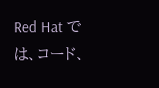Red Hat では、コード、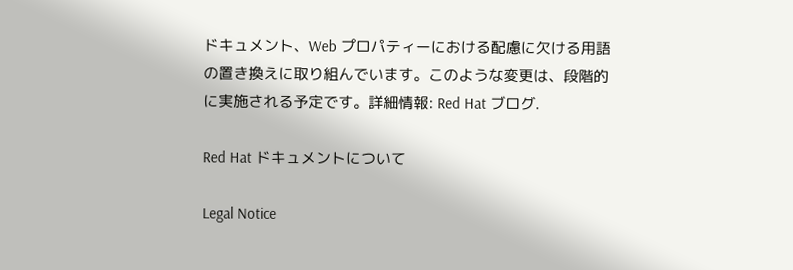ドキュメント、Web プロパティーにおける配慮に欠ける用語の置き換えに取り組んでいます。このような変更は、段階的に実施される予定です。詳細情報: Red Hat ブログ.

Red Hat ドキュメントについて

Legal Notice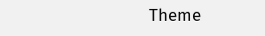Theme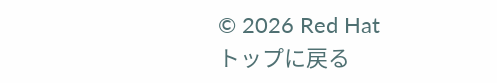© 2026 Red Hat
トップに戻る